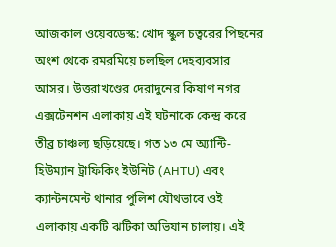আজকাল ওয়েবডেস্ক: খোদ স্কুল চত্বরের পিছনের অংশ থেকে রমরমিয়ে চলছিল দেহব্যবসার আসর। উত্তরাখণ্ডের দেরাদুনের কিষাণ নগর এক্সটেনশন এলাকায় এই ঘটনাকে কেন্দ্র করে তীব্র চাঞ্চল্য ছড়িয়েছে। গত ১৩ মে অ্যান্টি-হিউম্যান ট্রাফিকিং ইউনিট (AHTU) এবং ক্যান্টনমেন্ট থানার পুলিশ যৌথভাবে ওই এলাকায় একটি ঝটিকা অভিযান চালায়। এই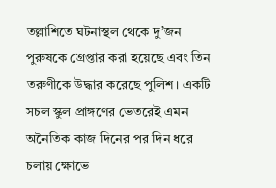তল্লাশিতে ঘটনাস্থল থেকে দু’জন পুরুষকে গ্রেপ্তার করা হয়েছে এবং তিন তরুণীকে উদ্ধার করেছে পুলিশ। একটি সচল স্কুল প্রাঙ্গণের ভেতরেই এমন অনৈতিক কাজ দিনের পর দিন ধরে চলায় ক্ষোভে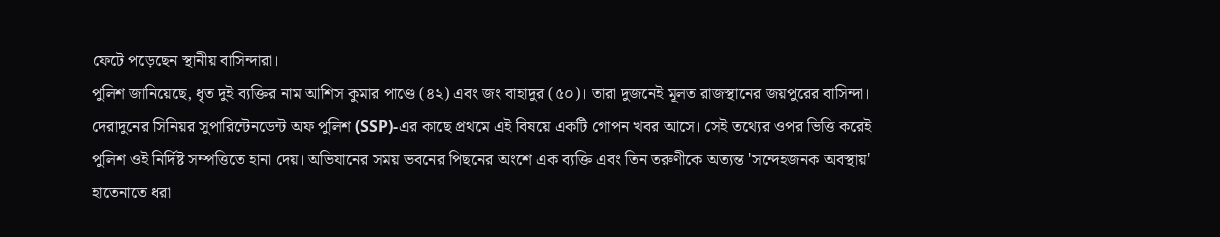ফেটে পড়েছেন স্থানীয় বাসিন্দারা।
পুলিশ জানিয়েছে, ধৃত দুই ব্যক্তির নাম আশিস কুমার পাণ্ডে (৪২) এবং জং বাহাদুর (৫০)। তারা দুজনেই মূলত রাজস্থানের জয়পুরের বাসিন্দা। দেরাদুনের সিনিয়র সুপারিন্টেনডেন্ট অফ পুলিশ (SSP)-এর কাছে প্রথমে এই বিষয়ে একটি গোপন খবর আসে। সেই তথ্যের ওপর ভিত্তি করেই পুলিশ ওই নির্দিষ্ট সম্পত্তিতে হানা দেয়। অভিযানের সময় ভবনের পিছনের অংশে এক ব্যক্তি এবং তিন তরুণীকে অত্যন্ত 'সন্দেহজনক অবস্থায়' হাতেনাতে ধরা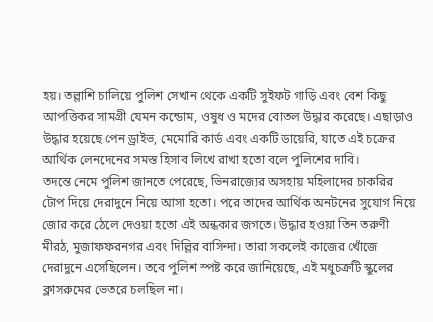হয়। তল্লাশি চালিয়ে পুলিশ সেখান থেকে একটি সুইফট গাড়ি এবং বেশ কিছু আপত্তিকর সামগ্রী যেমন কন্ডোম, ওষুধ ও মদের বোতল উদ্ধার করেছে। এছাড়াও উদ্ধার হয়েছে পেন ড্রাইভ, মেমোরি কার্ড এবং একটি ডায়েরি, যাতে এই চক্রের আর্থিক লেনদেনের সমস্ত হিসাব লিখে রাখা হতো বলে পুলিশের দাবি।
তদন্তে নেমে পুলিশ জানতে পেরেছে, ভিনরাজ্যের অসহায় মহিলাদের চাকরির টোপ দিয়ে দেরাদুনে নিয়ে আসা হতো। পরে তাদের আর্থিক অনটনের সুযোগ নিয়ে জোর করে ঠেলে দেওয়া হতো এই অন্ধকার জগতে। উদ্ধার হওয়া তিন তরুণী মীরঠ, মুজাফফরনগর এবং দিল্লির বাসিন্দা। তারা সকলেই কাজের খোঁজে দেরাদুনে এসেছিলেন। তবে পুলিশ স্পষ্ট করে জানিয়েছে, এই মধুচক্রটি স্কুলের ক্লাসরুমের ভেতরে চলছিল না।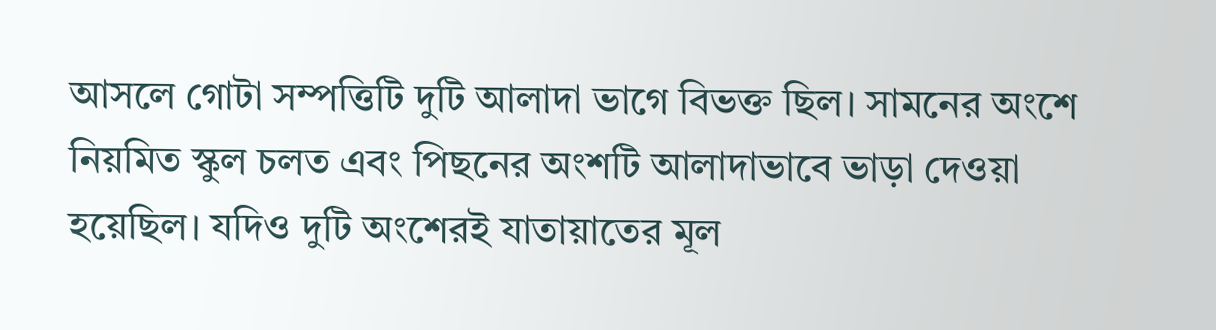আসলে গোটা সম্পত্তিটি দুটি আলাদা ভাগে বিভক্ত ছিল। সামনের অংশে নিয়মিত স্কুল চলত এবং পিছনের অংশটি আলাদাভাবে ভাড়া দেওয়া হয়েছিল। যদিও দুটি অংশেরই যাতায়াতের মূল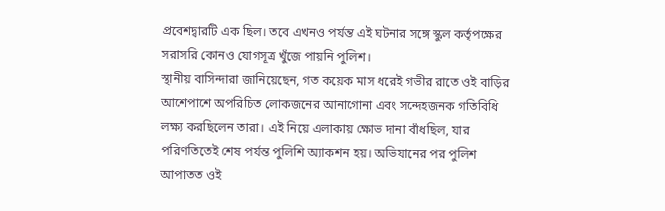প্রবেশদ্বারটি এক ছিল। তবে এখনও পর্যন্ত এই ঘটনার সঙ্গে স্কুল কর্তৃপক্ষের সরাসরি কোনও যোগসূত্র খুঁজে পায়নি পুলিশ।
স্থানীয় বাসিন্দারা জানিয়েছেন, গত কয়েক মাস ধরেই গভীর রাতে ওই বাড়ির আশেপাশে অপরিচিত লোকজনের আনাগোনা এবং সন্দেহজনক গতিবিধি লক্ষ্য করছিলেন তারা। এই নিয়ে এলাকায় ক্ষোভ দানা বাঁধছিল, যার পরিণতিতেই শেষ পর্যন্ত পুলিশি অ্যাকশন হয়। অভিযানের পর পুলিশ আপাতত ওই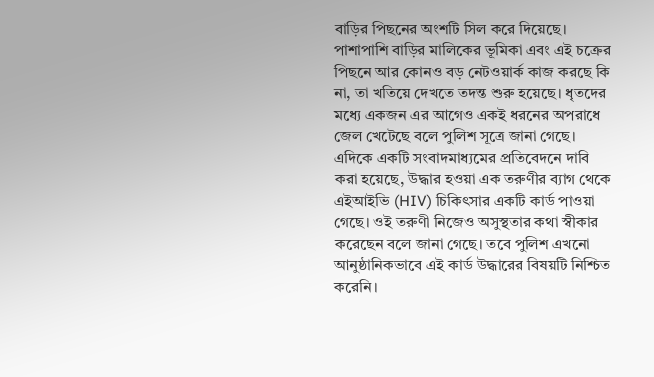বাড়ির পিছনের অংশটি সিল করে দিয়েছে। পাশাপাশি বাড়ির মালিকের ভূমিকা এবং এই চক্রের পিছনে আর কোনও বড় নেটওয়ার্ক কাজ করছে কি না, তা খতিয়ে দেখতে তদন্ত শুরু হয়েছে। ধৃতদের মধ্যে একজন এর আগেও একই ধরনের অপরাধে জেল খেটেছে বলে পুলিশ সূত্রে জানা গেছে।
এদিকে একটি সংবাদমাধ্যমের প্রতিবেদনে দাবি করা হয়েছে, উদ্ধার হওয়া এক তরুণীর ব্যাগ থেকে এইআইভি (HIV) চিকিৎসার একটি কার্ড পাওয়া গেছে। ওই তরুণী নিজেও অসুস্থতার কথা স্বীকার করেছেন বলে জানা গেছে। তবে পুলিশ এখনো আনুষ্ঠানিকভাবে এই কার্ড উদ্ধারের বিষয়টি নিশ্চিত করেনি।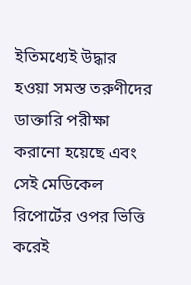ইতিমধ্যেই উদ্ধার হওয়া সমস্ত তরুণীদের ডাক্তারি পরীক্ষা করানো হয়েছে এবং সেই মেডিকেল রিপোর্টের ওপর ভিত্তি করেই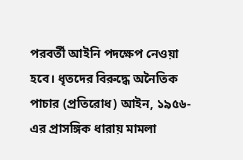পরবর্তী আইনি পদক্ষেপ নেওয়া হবে। ধৃতদের বিরুদ্ধে অনৈতিক পাচার (প্রতিরোধ) আইন, ১৯৫৬-এর প্রাসঙ্গিক ধারায় মামলা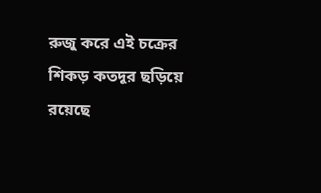রুজু করে এই চক্রের শিকড় কতদূর ছড়িয়ে রয়েছে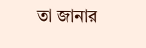তা জানার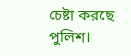চেষ্টা করছে পুলিশ।